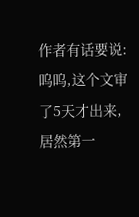作者有话要说:呜呜,这个文审了5天才出来,居然第一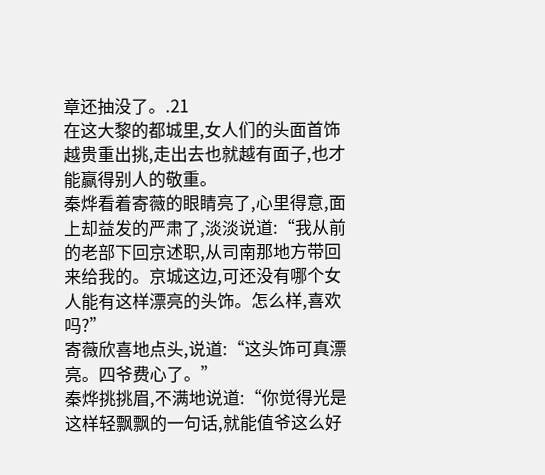章还抽没了。.21
在这大黎的都城里,女人们的头面首饰越贵重出挑,走出去也就越有面子,也才能赢得别人的敬重。
秦烨看着寄薇的眼睛亮了,心里得意,面上却益发的严肃了,淡淡说道:“我从前的老部下回京述职,从司南那地方带回来给我的。京城这边,可还没有哪个女人能有这样漂亮的头饰。怎么样,喜欢吗?”
寄薇欣喜地点头,说道:“这头饰可真漂亮。四爷费心了。”
秦烨挑挑眉,不满地说道:“你觉得光是这样轻飘飘的一句话,就能值爷这么好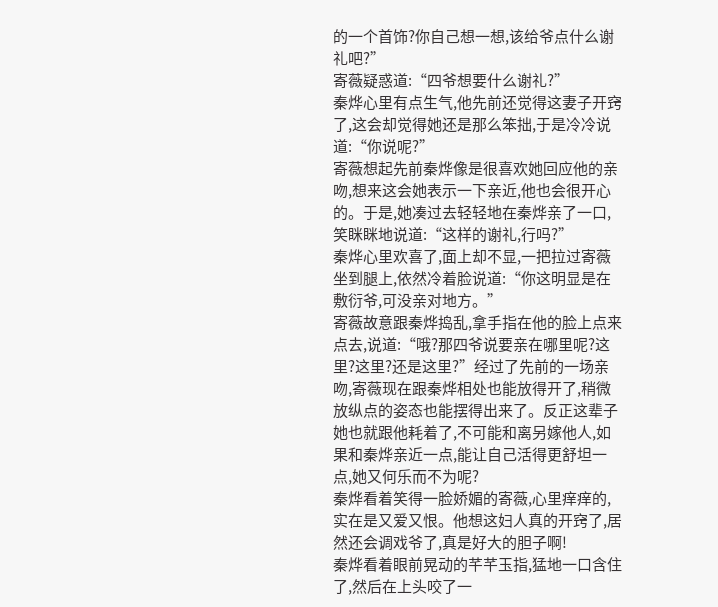的一个首饰?你自己想一想,该给爷点什么谢礼吧?”
寄薇疑惑道:“四爷想要什么谢礼?”
秦烨心里有点生气,他先前还觉得这妻子开窍了,这会却觉得她还是那么笨拙,于是冷冷说道:“你说呢?”
寄薇想起先前秦烨像是很喜欢她回应他的亲吻,想来这会她表示一下亲近,他也会很开心的。于是,她凑过去轻轻地在秦烨亲了一口,笑眯眯地说道:“这样的谢礼,行吗?”
秦烨心里欢喜了,面上却不显,一把拉过寄薇坐到腿上,依然冷着脸说道:“你这明显是在敷衍爷,可没亲对地方。”
寄薇故意跟秦烨捣乱,拿手指在他的脸上点来点去,说道:“哦?那四爷说要亲在哪里呢?这里?这里?还是这里?”经过了先前的一场亲吻,寄薇现在跟秦烨相处也能放得开了,稍微放纵点的姿态也能摆得出来了。反正这辈子她也就跟他耗着了,不可能和离另嫁他人,如果和秦烨亲近一点,能让自己活得更舒坦一点,她又何乐而不为呢?
秦烨看着笑得一脸娇媚的寄薇,心里痒痒的,实在是又爱又恨。他想这妇人真的开窍了,居然还会调戏爷了,真是好大的胆子啊!
秦烨看着眼前晃动的芊芊玉指,猛地一口含住了,然后在上头咬了一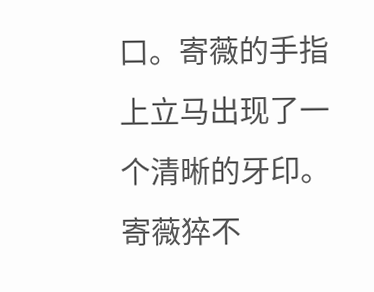口。寄薇的手指上立马出现了一个清晰的牙印。寄薇猝不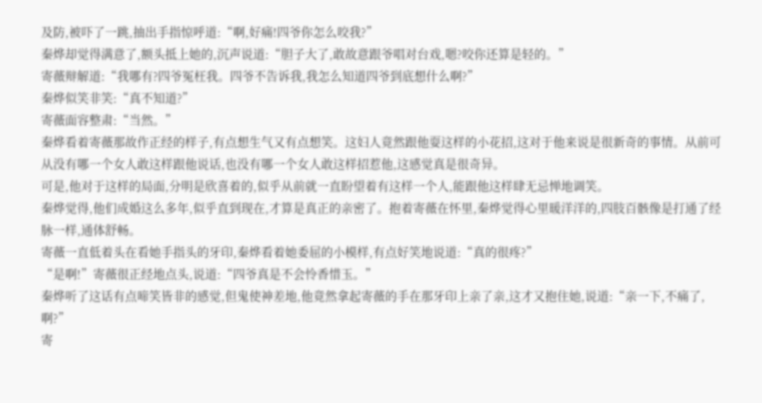及防,被吓了一跳,抽出手指惊呼道:“啊,好痛!四爷你怎么咬我?”
秦烨却觉得满意了,额头抵上她的,沉声说道:“胆子大了,敢故意跟爷唱对台戏,嗯?咬你还算是轻的。”
寄薇辩解道:“我哪有?四爷冤枉我。四爷不告诉我,我怎么知道四爷到底想什么啊?”
秦烨似笑非笑:“真不知道?”
寄薇面容整肃:“当然。”
秦烨看着寄薇那故作正经的样子,有点想生气又有点想笑。这妇人竟然跟他耍这样的小花招,这对于他来说是很新奇的事情。从前可从没有哪一个女人敢这样跟他说话,也没有哪一个女人敢这样招惹他,这感觉真是很奇异。
可是,他对于这样的局面,分明是欣喜着的,似乎从前就一直盼望着有这样一个人,能跟他这样肆无忌惮地调笑。
秦烨觉得,他们成婚这么多年,似乎直到现在,才算是真正的亲密了。抱着寄薇在怀里,秦烨觉得心里暖洋洋的,四肢百骸像是打通了经脉一样,通体舒畅。
寄薇一直低着头在看她手指头的牙印,秦烨看着她委屈的小模样,有点好笑地说道:“真的很疼?”
“是啊!”寄薇很正经地点头,说道:“四爷真是不会怜香惜玉。”
秦烨听了这话有点啼笑皆非的感觉,但鬼使神差地,他竟然拿起寄薇的手在那牙印上亲了亲,这才又抱住她,说道:“亲一下,不痛了,啊?”
寄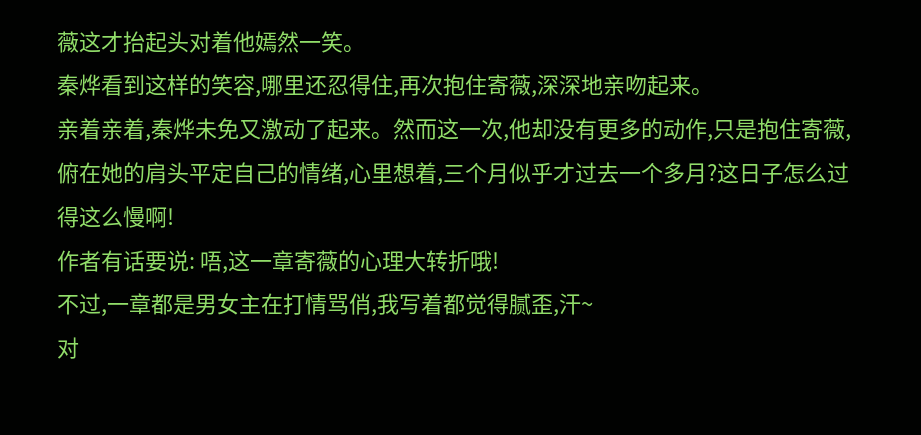薇这才抬起头对着他嫣然一笑。
秦烨看到这样的笑容,哪里还忍得住,再次抱住寄薇,深深地亲吻起来。
亲着亲着,秦烨未免又激动了起来。然而这一次,他却没有更多的动作,只是抱住寄薇,俯在她的肩头平定自己的情绪,心里想着,三个月似乎才过去一个多月?这日子怎么过得这么慢啊!
作者有话要说: 唔,这一章寄薇的心理大转折哦!
不过,一章都是男女主在打情骂俏,我写着都觉得腻歪,汗~
对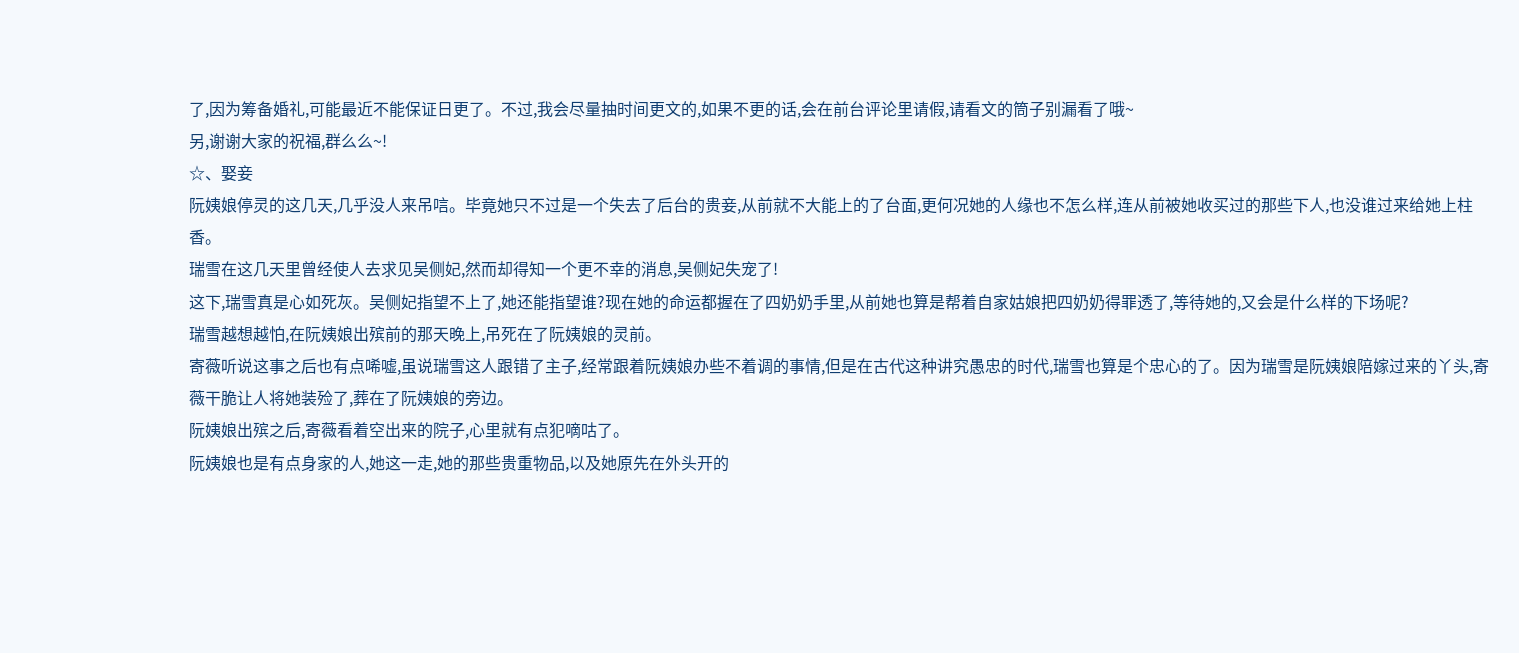了,因为筹备婚礼,可能最近不能保证日更了。不过,我会尽量抽时间更文的,如果不更的话,会在前台评论里请假,请看文的筒子别漏看了哦~
另,谢谢大家的祝福,群么么~!
☆、娶妾
阮姨娘停灵的这几天,几乎没人来吊唁。毕竟她只不过是一个失去了后台的贵妾,从前就不大能上的了台面,更何况她的人缘也不怎么样,连从前被她收买过的那些下人,也没谁过来给她上柱香。
瑞雪在这几天里曾经使人去求见吴侧妃,然而却得知一个更不幸的消息,吴侧妃失宠了!
这下,瑞雪真是心如死灰。吴侧妃指望不上了,她还能指望谁?现在她的命运都握在了四奶奶手里,从前她也算是帮着自家姑娘把四奶奶得罪透了,等待她的,又会是什么样的下场呢?
瑞雪越想越怕,在阮姨娘出殡前的那天晚上,吊死在了阮姨娘的灵前。
寄薇听说这事之后也有点唏嘘,虽说瑞雪这人跟错了主子,经常跟着阮姨娘办些不着调的事情,但是在古代这种讲究愚忠的时代,瑞雪也算是个忠心的了。因为瑞雪是阮姨娘陪嫁过来的丫头,寄薇干脆让人将她装殓了,葬在了阮姨娘的旁边。
阮姨娘出殡之后,寄薇看着空出来的院子,心里就有点犯嘀咕了。
阮姨娘也是有点身家的人,她这一走,她的那些贵重物品,以及她原先在外头开的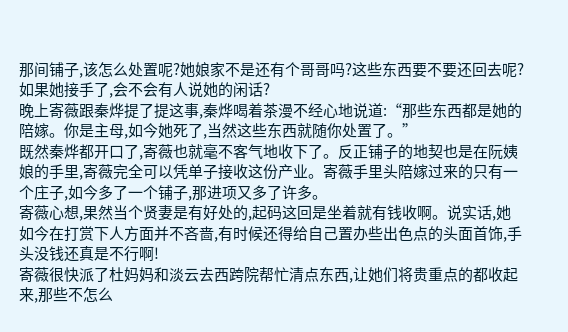那间铺子,该怎么处置呢?她娘家不是还有个哥哥吗?这些东西要不要还回去呢?如果她接手了,会不会有人说她的闲话?
晚上寄薇跟秦烨提了提这事,秦烨喝着茶漫不经心地说道:“那些东西都是她的陪嫁。你是主母,如今她死了,当然这些东西就随你处置了。”
既然秦烨都开口了,寄薇也就毫不客气地收下了。反正铺子的地契也是在阮姨娘的手里,寄薇完全可以凭单子接收这份产业。寄薇手里头陪嫁过来的只有一个庄子,如今多了一个铺子,那进项又多了许多。
寄薇心想,果然当个贤妻是有好处的,起码这回是坐着就有钱收啊。说实话,她如今在打赏下人方面并不吝啬,有时候还得给自己置办些出色点的头面首饰,手头没钱还真是不行啊!
寄薇很快派了杜妈妈和淡云去西跨院帮忙清点东西,让她们将贵重点的都收起来,那些不怎么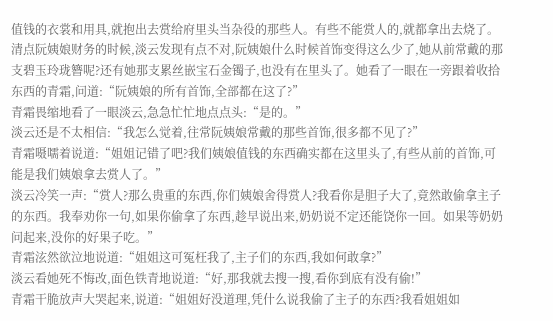值钱的衣裳和用具,就抱出去赏给府里头当杂役的那些人。有些不能赏人的,就都拿出去烧了。
清点阮姨娘财务的时候,淡云发现有点不对,阮姨娘什么时候首饰变得这么少了,她从前常戴的那支碧玉玲珑簪呢?还有她那支累丝嵌宝石金镯子,也没有在里头了。她看了一眼在一旁跟着收拾东西的青霜,问道:“阮姨娘的所有首饰,全部都在这了?”
青霜畏缩地看了一眼淡云,急急忙忙地点点头:“是的。”
淡云还是不太相信:“我怎么觉着,往常阮姨娘常戴的那些首饰,很多都不见了?”
青霜嗫嚅着说道:“姐姐记错了吧?我们姨娘值钱的东西确实都在这里头了,有些从前的首饰,可能是我们姨娘拿去赏人了。”
淡云冷笑一声:“赏人?那么贵重的东西,你们姨娘舍得赏人?我看你是胆子大了,竟然敢偷拿主子的东西。我奉劝你一句,如果你偷拿了东西,趁早说出来,奶奶说不定还能饶你一回。如果等奶奶问起来,没你的好果子吃。”
青霜泫然欲泣地说道:“姐姐这可冤枉我了,主子们的东西,我如何敢拿?”
淡云看她死不悔改,面色铁青地说道:“好,那我就去搜一搜,看你到底有没有偷!”
青霜干脆放声大哭起来,说道:“姐姐好没道理,凭什么说我偷了主子的东西?我看姐姐如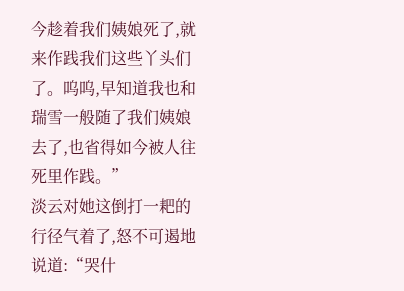今趁着我们姨娘死了,就来作践我们这些丫头们了。呜呜,早知道我也和瑞雪一般随了我们姨娘去了,也省得如今被人往死里作践。”
淡云对她这倒打一耙的行径气着了,怒不可遏地说道:“哭什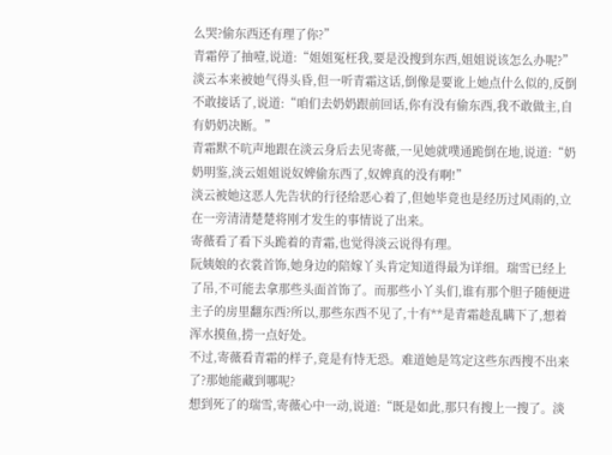么哭?偷东西还有理了你?”
青霜停了抽噎,说道:“姐姐冤枉我,要是没搜到东西,姐姐说该怎么办呢?”
淡云本来被她气得头昏,但一听青霜这话,倒像是要讹上她点什么似的,反倒不敢接话了,说道:“咱们去奶奶跟前回话,你有没有偷东西,我不敢做主,自有奶奶决断。”
青霜默不吭声地跟在淡云身后去见寄薇,一见她就噗通跪倒在地,说道:“奶奶明鉴,淡云姐姐说奴婢偷东西了,奴婢真的没有啊!”
淡云被她这恶人先告状的行径给恶心着了,但她毕竟也是经历过风雨的,立在一旁清清楚楚将刚才发生的事情说了出来。
寄薇看了看下头跪着的青霜,也觉得淡云说得有理。
阮姨娘的衣裳首饰,她身边的陪嫁丫头肯定知道得最为详细。瑞雪已经上了吊,不可能去拿那些头面首饰了。而那些小丫头们,谁有那个胆子随便进主子的房里翻东西?所以,那些东西不见了,十有**是青霜趁乱瞒下了,想着浑水摸鱼,捞一点好处。
不过,寄薇看青霜的样子,竟是有恃无恐。难道她是笃定这些东西搜不出来了?那她能藏到哪呢?
想到死了的瑞雪,寄薇心中一动,说道:“既是如此,那只有搜上一搜了。淡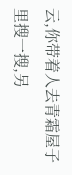云,你带着人去青霜屋子里搜一搜,另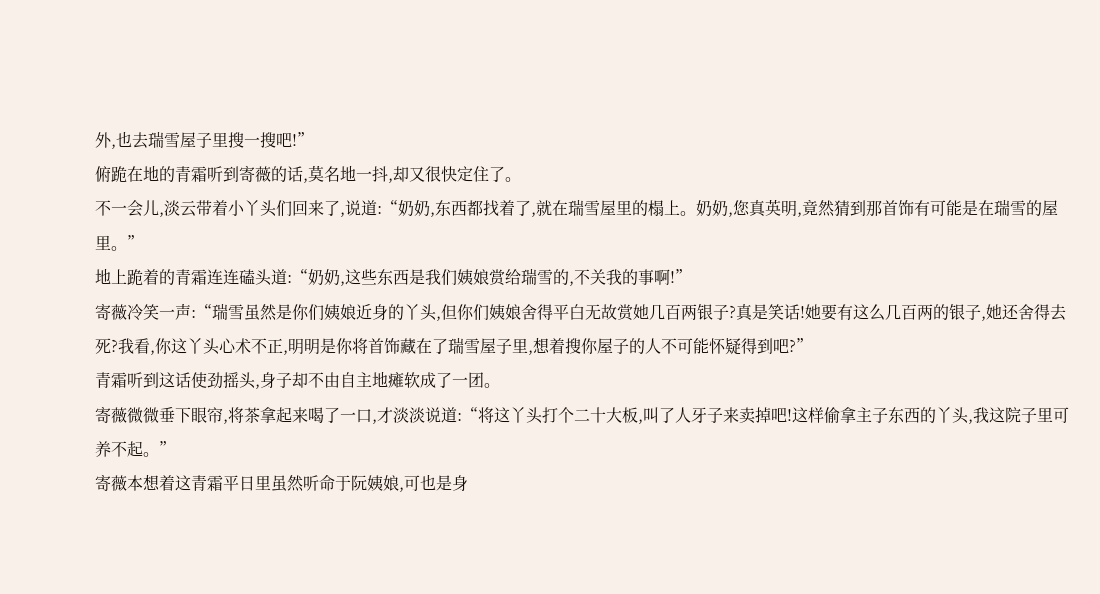外,也去瑞雪屋子里搜一搜吧!”
俯跪在地的青霜听到寄薇的话,莫名地一抖,却又很快定住了。
不一会儿,淡云带着小丫头们回来了,说道:“奶奶,东西都找着了,就在瑞雪屋里的榻上。奶奶,您真英明,竟然猜到那首饰有可能是在瑞雪的屋里。”
地上跪着的青霜连连磕头道:“奶奶,这些东西是我们姨娘赏给瑞雪的,不关我的事啊!”
寄薇冷笑一声:“瑞雪虽然是你们姨娘近身的丫头,但你们姨娘舍得平白无故赏她几百两银子?真是笑话!她要有这么几百两的银子,她还舍得去死?我看,你这丫头心术不正,明明是你将首饰藏在了瑞雪屋子里,想着搜你屋子的人不可能怀疑得到吧?”
青霜听到这话使劲摇头,身子却不由自主地瘫软成了一团。
寄薇微微垂下眼帘,将茶拿起来喝了一口,才淡淡说道:“将这丫头打个二十大板,叫了人牙子来卖掉吧!这样偷拿主子东西的丫头,我这院子里可养不起。”
寄薇本想着这青霜平日里虽然听命于阮姨娘,可也是身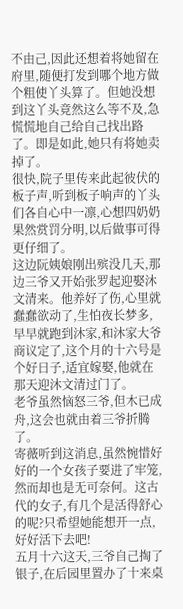不由己,因此还想着将她留在府里,随便打发到哪个地方做个粗使丫头算了。但她没想到这丫头竟然这么等不及,急慌慌地自己给自己找出路了。即是如此,她只有将她卖掉了。
很快,院子里传来此起彼伏的板子声,听到板子响声的丫头们各自心中一凛,心想四奶奶果然赏罚分明,以后做事可得更仔细了。
这边阮姨娘刚出殡没几天,那边三爷又开始张罗起迎娶沐文清来。他养好了伤,心里就蠢蠢欲动了,生怕夜长梦多,早早就跑到沐家,和沐家大爷商议定了,这个月的十六号是个好日子,适宜嫁娶,他就在那天迎沐文清过门了。
老爷虽然恼怒三爷,但木已成舟,这会也就由着三爷折腾了。
寄薇听到这消息,虽然惋惜好好的一个女孩子要进了牢笼,然而却也是无可奈何。这古代的女子,有几个是活得舒心的呢?只希望她能想开一点,好好活下去吧!
五月十六这天,三爷自己掏了银子,在后园里置办了十来桌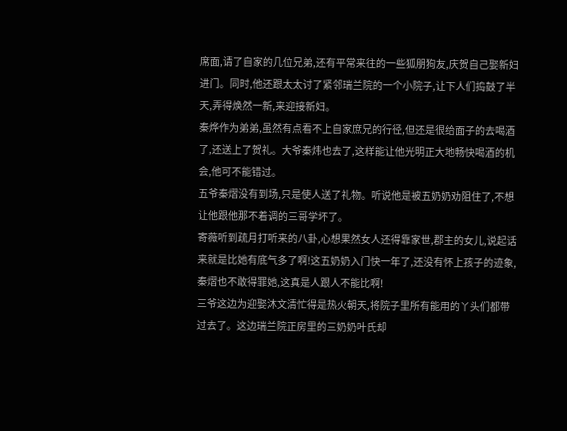席面,请了自家的几位兄弟,还有平常来往的一些狐朋狗友,庆贺自己娶新妇进门。同时,他还跟太太讨了紧邻瑞兰院的一个小院子,让下人们捣鼓了半天,弄得焕然一新,来迎接新妇。
秦烨作为弟弟,虽然有点看不上自家庶兄的行径,但还是很给面子的去喝酒了,还送上了贺礼。大爷秦炜也去了,这样能让他光明正大地畅快喝酒的机会,他可不能错过。
五爷秦熠没有到场,只是使人送了礼物。听说他是被五奶奶劝阻住了,不想让他跟他那不着调的三哥学坏了。
寄薇听到疏月打听来的八卦,心想果然女人还得靠家世,郡主的女儿,说起话来就是比她有底气多了啊!这五奶奶入门快一年了,还没有怀上孩子的迹象,秦熠也不敢得罪她,这真是人跟人不能比啊!
三爷这边为迎娶沐文清忙得是热火朝天,将院子里所有能用的丫头们都带过去了。这边瑞兰院正房里的三奶奶叶氏却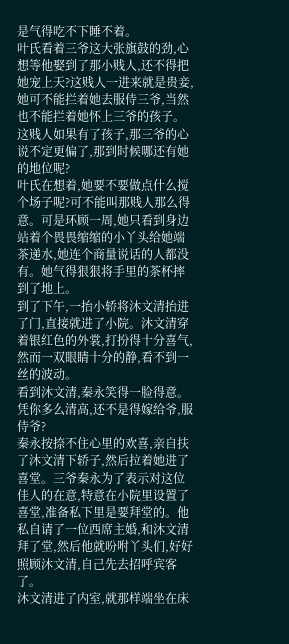是气得吃不下睡不着。
叶氏看着三爷这大张旗鼓的劲,心想等他娶到了那小贱人,还不得把她宠上天?这贱人一进来就是贵妾,她可不能拦着她去服侍三爷,当然也不能拦着她怀上三爷的孩子。这贱人如果有了孩子,那三爷的心说不定更偏了,那到时候哪还有她的地位呢?
叶氏在想着,她要不要做点什么搅个场子呢?可不能叫那贱人那么得意。可是环顾一周,她只看到身边站着个畏畏缩缩的小丫头给她端茶递水,她连个商量说话的人都没有。她气得狠狠将手里的茶杯摔到了地上。
到了下午,一抬小轿将沐文清抬进了门,直接就进了小院。沐文清穿着银红色的外裳,打扮得十分喜气,然而一双眼睛十分的静,看不到一丝的波动。
看到沐文清,秦永笑得一脸得意。凭你多么清高,还不是得嫁给爷,服侍爷?
秦永按捺不住心里的欢喜,亲自扶了沐文清下轿子,然后拉着她进了喜堂。三爷秦永为了表示对这位佳人的在意,特意在小院里设置了喜堂,准备私下里是要拜堂的。他私自请了一位西席主婚,和沐文清拜了堂,然后他就吩咐丫头们,好好照顾沐文清,自己先去招呼宾客了。
沐文清进了内室,就那样端坐在床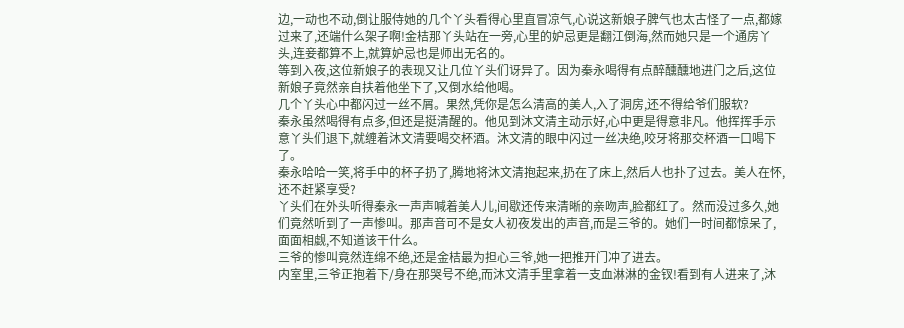边,一动也不动,倒让服侍她的几个丫头看得心里直冒凉气,心说这新娘子脾气也太古怪了一点,都嫁过来了,还端什么架子啊!金桔那丫头站在一旁,心里的妒忌更是翻江倒海,然而她只是一个通房丫头,连妾都算不上,就算妒忌也是师出无名的。
等到入夜,这位新娘子的表现又让几位丫头们讶异了。因为秦永喝得有点醉醺醺地进门之后,这位新娘子竟然亲自扶着他坐下了,又倒水给他喝。
几个丫头心中都闪过一丝不屑。果然,凭你是怎么清高的美人,入了洞房,还不得给爷们服软?
秦永虽然喝得有点多,但还是挺清醒的。他见到沐文清主动示好,心中更是得意非凡。他挥挥手示意丫头们退下,就缠着沐文清要喝交杯酒。沐文清的眼中闪过一丝决绝,咬牙将那交杯酒一口喝下了。
秦永哈哈一笑,将手中的杯子扔了,腾地将沐文清抱起来,扔在了床上,然后人也扑了过去。美人在怀,还不赶紧享受?
丫头们在外头听得秦永一声声喊着美人儿,间歇还传来清晰的亲吻声,脸都红了。然而没过多久,她们竟然听到了一声惨叫。那声音可不是女人初夜发出的声音,而是三爷的。她们一时间都惊呆了,面面相觑,不知道该干什么。
三爷的惨叫竟然连绵不绝,还是金桔最为担心三爷,她一把推开门冲了进去。
内室里,三爷正抱着下/身在那哭号不绝,而沐文清手里拿着一支血淋淋的金钗!看到有人进来了,沐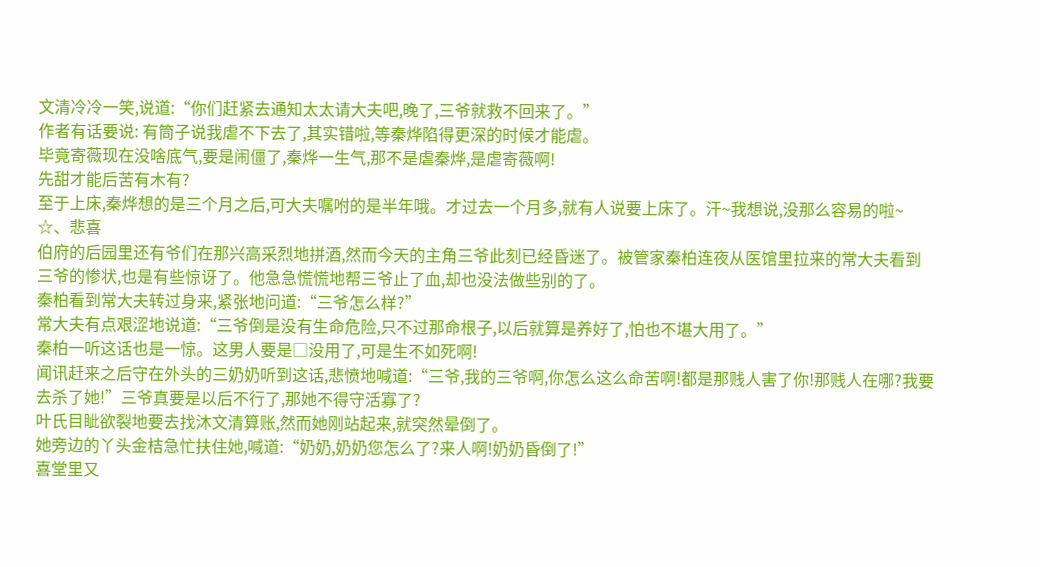文清冷冷一笑,说道:“你们赶紧去通知太太请大夫吧,晚了,三爷就救不回来了。”
作者有话要说: 有筒子说我虐不下去了,其实错啦,等秦烨陷得更深的时候才能虐。
毕竟寄薇现在没啥底气,要是闹僵了,秦烨一生气,那不是虐秦烨,是虐寄薇啊!
先甜才能后苦有木有?
至于上床,秦烨想的是三个月之后,可大夫嘱咐的是半年哦。才过去一个月多,就有人说要上床了。汗~我想说,没那么容易的啦~
☆、悲喜
伯府的后园里还有爷们在那兴高采烈地拼酒,然而今天的主角三爷此刻已经昏迷了。被管家秦柏连夜从医馆里拉来的常大夫看到三爷的惨状,也是有些惊讶了。他急急慌慌地帮三爷止了血,却也没法做些别的了。
秦柏看到常大夫转过身来,紧张地问道:“三爷怎么样?”
常大夫有点艰涩地说道:“三爷倒是没有生命危险,只不过那命根子,以后就算是养好了,怕也不堪大用了。”
秦柏一听这话也是一惊。这男人要是□没用了,可是生不如死啊!
闻讯赶来之后守在外头的三奶奶听到这话,悲愤地喊道:“三爷,我的三爷啊,你怎么这么命苦啊!都是那贱人害了你!那贱人在哪?我要去杀了她!”三爷真要是以后不行了,那她不得守活寡了?
叶氏目眦欲裂地要去找沐文清算账,然而她刚站起来,就突然晕倒了。
她旁边的丫头金桔急忙扶住她,喊道:“奶奶,奶奶您怎么了?来人啊!奶奶昏倒了!”
喜堂里又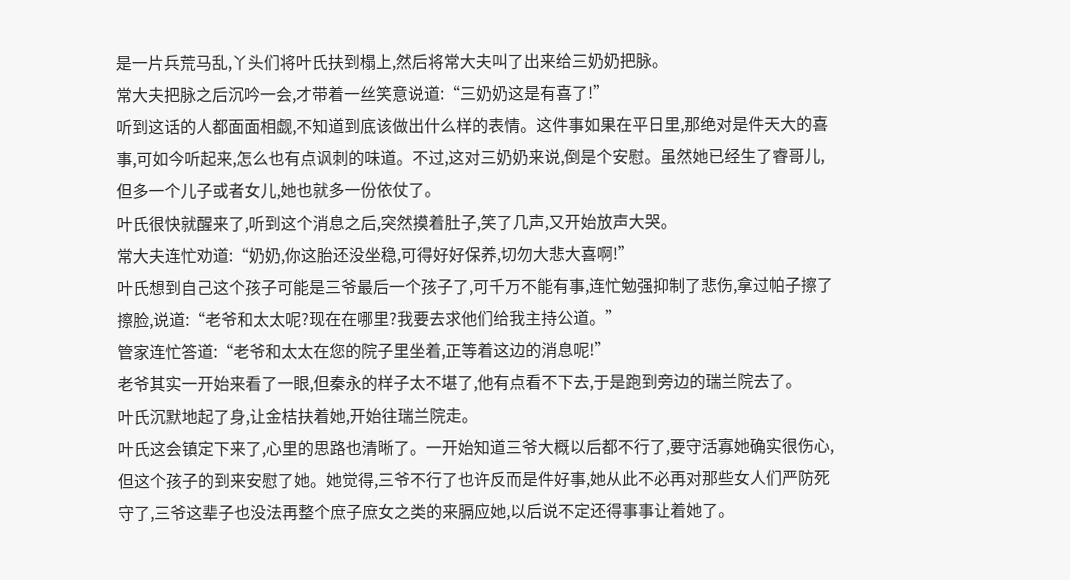是一片兵荒马乱,丫头们将叶氏扶到榻上,然后将常大夫叫了出来给三奶奶把脉。
常大夫把脉之后沉吟一会,才带着一丝笑意说道:“三奶奶这是有喜了!”
听到这话的人都面面相觑,不知道到底该做出什么样的表情。这件事如果在平日里,那绝对是件天大的喜事,可如今听起来,怎么也有点讽刺的味道。不过,这对三奶奶来说,倒是个安慰。虽然她已经生了睿哥儿,但多一个儿子或者女儿,她也就多一份依仗了。
叶氏很快就醒来了,听到这个消息之后,突然摸着肚子,笑了几声,又开始放声大哭。
常大夫连忙劝道:“奶奶,你这胎还没坐稳,可得好好保养,切勿大悲大喜啊!”
叶氏想到自己这个孩子可能是三爷最后一个孩子了,可千万不能有事,连忙勉强抑制了悲伤,拿过帕子擦了擦脸,说道:“老爷和太太呢?现在在哪里?我要去求他们给我主持公道。”
管家连忙答道:“老爷和太太在您的院子里坐着,正等着这边的消息呢!”
老爷其实一开始来看了一眼,但秦永的样子太不堪了,他有点看不下去,于是跑到旁边的瑞兰院去了。
叶氏沉默地起了身,让金桔扶着她,开始往瑞兰院走。
叶氏这会镇定下来了,心里的思路也清晰了。一开始知道三爷大概以后都不行了,要守活寡她确实很伤心,但这个孩子的到来安慰了她。她觉得,三爷不行了也许反而是件好事,她从此不必再对那些女人们严防死守了,三爷这辈子也没法再整个庶子庶女之类的来膈应她,以后说不定还得事事让着她了。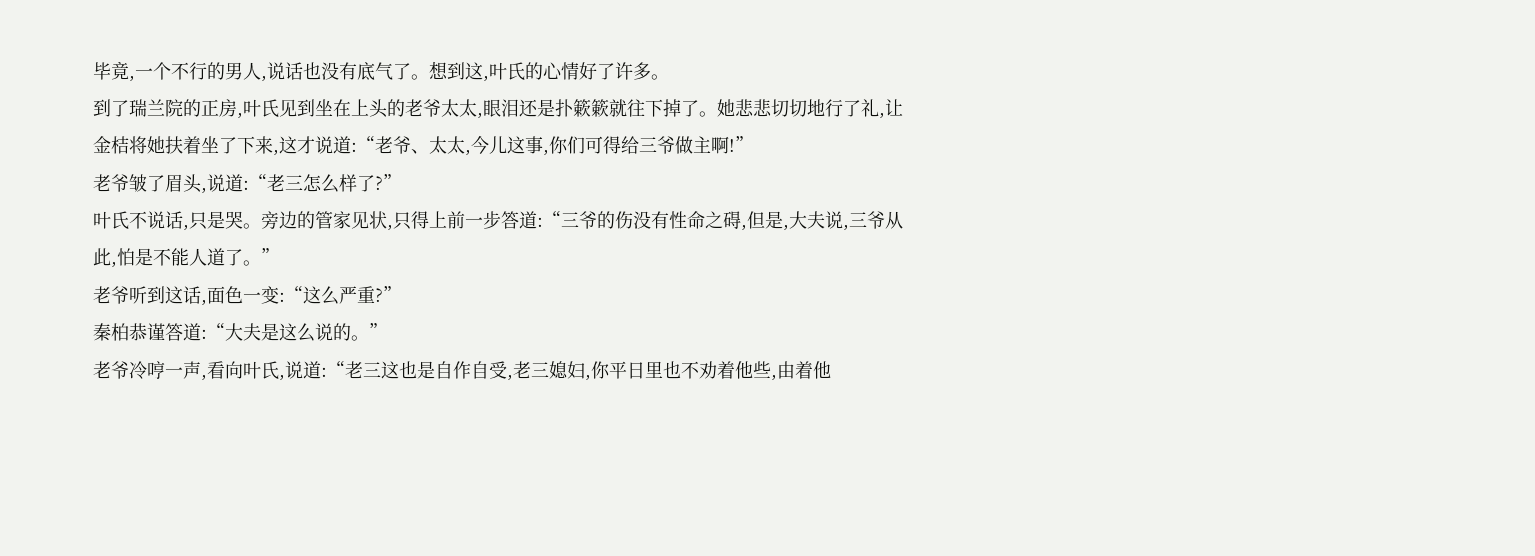毕竟,一个不行的男人,说话也没有底气了。想到这,叶氏的心情好了许多。
到了瑞兰院的正房,叶氏见到坐在上头的老爷太太,眼泪还是扑簌簌就往下掉了。她悲悲切切地行了礼,让金桔将她扶着坐了下来,这才说道:“老爷、太太,今儿这事,你们可得给三爷做主啊!”
老爷皱了眉头,说道:“老三怎么样了?”
叶氏不说话,只是哭。旁边的管家见状,只得上前一步答道:“三爷的伤没有性命之碍,但是,大夫说,三爷从此,怕是不能人道了。”
老爷听到这话,面色一变:“这么严重?”
秦柏恭谨答道:“大夫是这么说的。”
老爷冷哼一声,看向叶氏,说道:“老三这也是自作自受,老三媳妇,你平日里也不劝着他些,由着他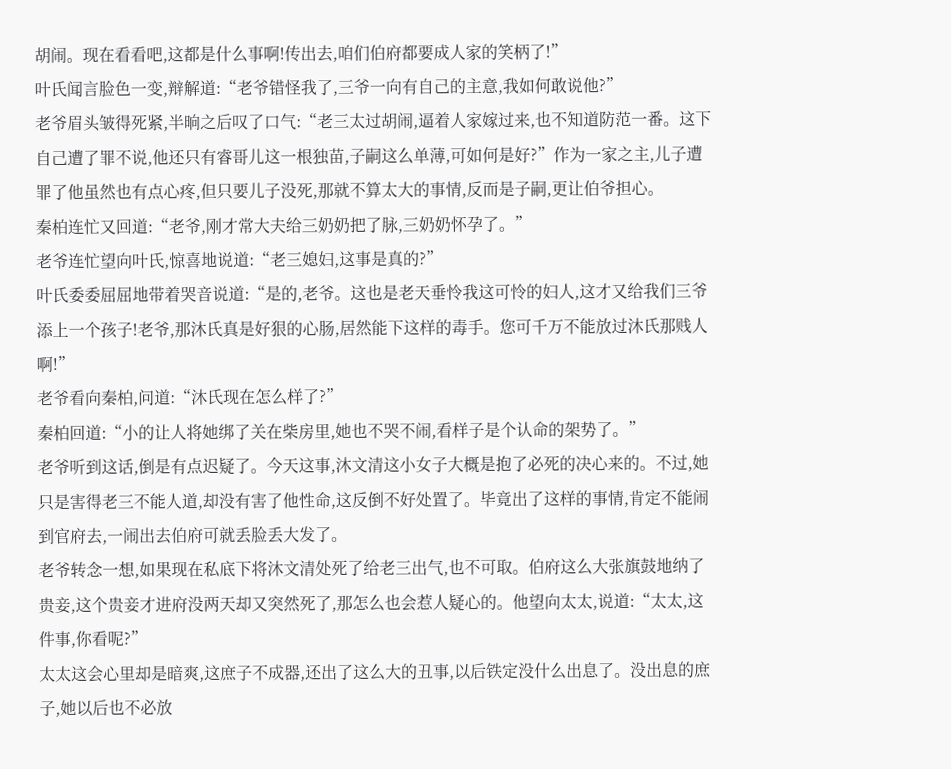胡闹。现在看看吧,这都是什么事啊!传出去,咱们伯府都要成人家的笑柄了!”
叶氏闻言脸色一变,辩解道:“老爷错怪我了,三爷一向有自己的主意,我如何敢说他?”
老爷眉头皱得死紧,半晌之后叹了口气:“老三太过胡闹,逼着人家嫁过来,也不知道防范一番。这下自己遭了罪不说,他还只有睿哥儿这一根独苗,子嗣这么单薄,可如何是好?”作为一家之主,儿子遭罪了他虽然也有点心疼,但只要儿子没死,那就不算太大的事情,反而是子嗣,更让伯爷担心。
秦柏连忙又回道:“老爷,刚才常大夫给三奶奶把了脉,三奶奶怀孕了。”
老爷连忙望向叶氏,惊喜地说道:“老三媳妇,这事是真的?”
叶氏委委屈屈地带着哭音说道:“是的,老爷。这也是老天垂怜我这可怜的妇人,这才又给我们三爷添上一个孩子!老爷,那沐氏真是好狠的心肠,居然能下这样的毒手。您可千万不能放过沐氏那贱人啊!”
老爷看向秦柏,问道:“沐氏现在怎么样了?”
秦柏回道:“小的让人将她绑了关在柴房里,她也不哭不闹,看样子是个认命的架势了。”
老爷听到这话,倒是有点迟疑了。今天这事,沐文清这小女子大概是抱了必死的决心来的。不过,她只是害得老三不能人道,却没有害了他性命,这反倒不好处置了。毕竟出了这样的事情,肯定不能闹到官府去,一闹出去伯府可就丢脸丢大发了。
老爷转念一想,如果现在私底下将沐文清处死了给老三出气,也不可取。伯府这么大张旗鼓地纳了贵妾,这个贵妾才进府没两天却又突然死了,那怎么也会惹人疑心的。他望向太太,说道:“太太,这件事,你看呢?”
太太这会心里却是暗爽,这庶子不成器,还出了这么大的丑事,以后铁定没什么出息了。没出息的庶子,她以后也不必放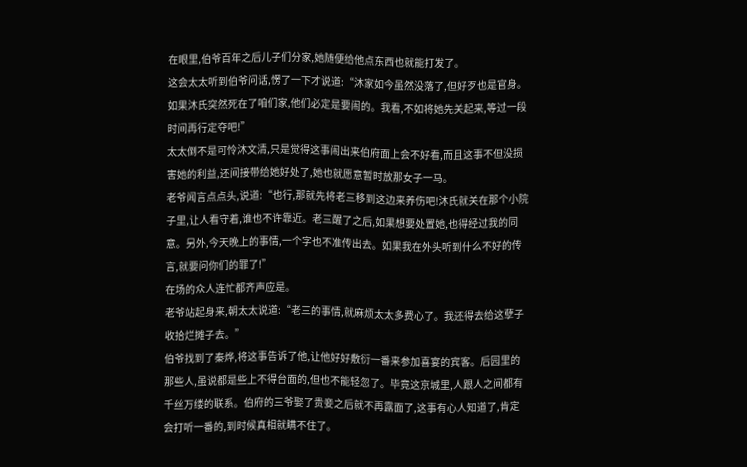在眼里,伯爷百年之后儿子们分家,她随便给他点东西也就能打发了。
这会太太听到伯爷问话,愣了一下才说道:“沐家如今虽然没落了,但好歹也是官身。如果沐氏突然死在了咱们家,他们必定是要闹的。我看,不如将她先关起来,等过一段时间再行定夺吧!”
太太倒不是可怜沐文清,只是觉得这事闹出来伯府面上会不好看,而且这事不但没损害她的利益,还间接带给她好处了,她也就愿意暂时放那女子一马。
老爷闻言点点头,说道:“也行,那就先将老三移到这边来养伤吧!沐氏就关在那个小院子里,让人看守着,谁也不许靠近。老三醒了之后,如果想要处置她,也得经过我的同意。另外,今天晚上的事情,一个字也不准传出去。如果我在外头听到什么不好的传言,就要问你们的罪了!”
在场的众人连忙都齐声应是。
老爷站起身来,朝太太说道:“老三的事情,就麻烦太太多费心了。我还得去给这孽子收拾烂摊子去。”
伯爷找到了秦烨,将这事告诉了他,让他好好敷衍一番来参加喜宴的宾客。后园里的那些人,虽说都是些上不得台面的,但也不能轻忽了。毕竟这京城里,人跟人之间都有千丝万缕的联系。伯府的三爷娶了贵妾之后就不再露面了,这事有心人知道了,肯定会打听一番的,到时候真相就瞒不住了。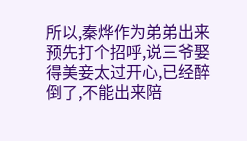所以,秦烨作为弟弟出来预先打个招呼,说三爷娶得美妾太过开心,已经醉倒了,不能出来陪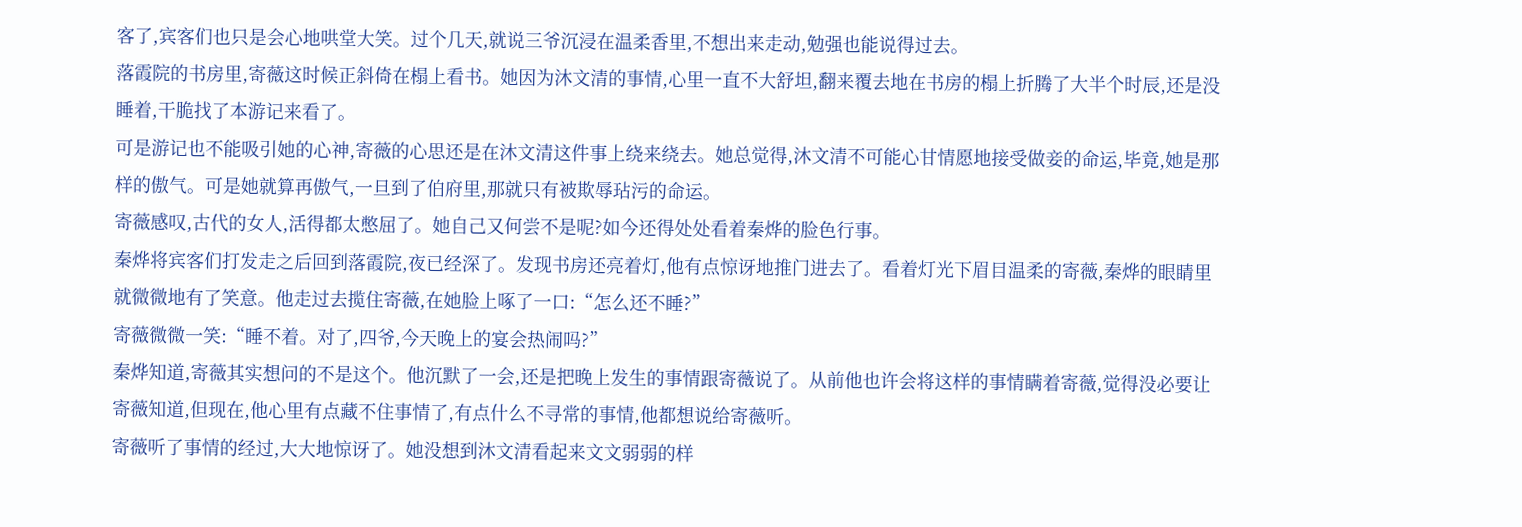客了,宾客们也只是会心地哄堂大笑。过个几天,就说三爷沉浸在温柔香里,不想出来走动,勉强也能说得过去。
落霞院的书房里,寄薇这时候正斜倚在榻上看书。她因为沐文清的事情,心里一直不大舒坦,翻来覆去地在书房的榻上折腾了大半个时辰,还是没睡着,干脆找了本游记来看了。
可是游记也不能吸引她的心神,寄薇的心思还是在沐文清这件事上绕来绕去。她总觉得,沐文清不可能心甘情愿地接受做妾的命运,毕竟,她是那样的傲气。可是她就算再傲气,一旦到了伯府里,那就只有被欺辱玷污的命运。
寄薇感叹,古代的女人,活得都太憋屈了。她自己又何尝不是呢?如今还得处处看着秦烨的脸色行事。
秦烨将宾客们打发走之后回到落霞院,夜已经深了。发现书房还亮着灯,他有点惊讶地推门进去了。看着灯光下眉目温柔的寄薇,秦烨的眼睛里就微微地有了笑意。他走过去揽住寄薇,在她脸上啄了一口:“怎么还不睡?”
寄薇微微一笑:“睡不着。对了,四爷,今天晚上的宴会热闹吗?”
秦烨知道,寄薇其实想问的不是这个。他沉默了一会,还是把晚上发生的事情跟寄薇说了。从前他也许会将这样的事情瞒着寄薇,觉得没必要让寄薇知道,但现在,他心里有点藏不住事情了,有点什么不寻常的事情,他都想说给寄薇听。
寄薇听了事情的经过,大大地惊讶了。她没想到沐文清看起来文文弱弱的样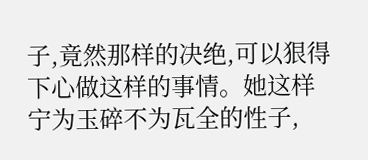子,竟然那样的决绝,可以狠得下心做这样的事情。她这样宁为玉碎不为瓦全的性子,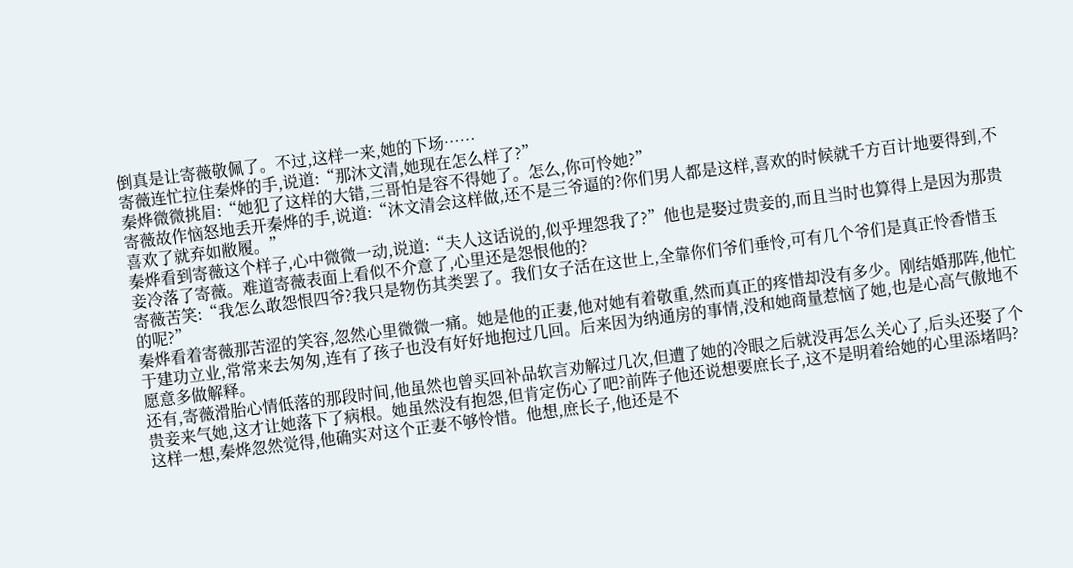倒真是让寄薇敬佩了。不过,这样一来,她的下场……
寄薇连忙拉住秦烨的手,说道:“那沐文清,她现在怎么样了?”
秦烨微微挑眉:“她犯了这样的大错,三哥怕是容不得她了。怎么,你可怜她?”
寄薇故作恼怒地丢开秦烨的手,说道:“沐文清会这样做,还不是三爷逼的?你们男人都是这样,喜欢的时候就千方百计地要得到,不喜欢了就弃如敝履。”
秦烨看到寄薇这个样子,心中微微一动,说道:“夫人这话说的,似乎埋怨我了?”他也是娶过贵妾的,而且当时也算得上是因为那贵妾冷落了寄薇。难道寄薇表面上看似不介意了,心里还是怨恨他的?
寄薇苦笑:“我怎么敢怨恨四爷?我只是物伤其类罢了。我们女子活在这世上,全靠你们爷们垂怜,可有几个爷们是真正怜香惜玉的呢?”
秦烨看着寄薇那苦涩的笑容,忽然心里微微一痛。她是他的正妻,他对她有着敬重,然而真正的疼惜却没有多少。刚结婚那阵,他忙于建功立业,常常来去匆匆,连有了孩子也没有好好地抱过几回。后来因为纳通房的事情,没和她商量惹恼了她,也是心高气傲地不愿意多做解释。
还有,寄薇滑胎心情低落的那段时间,他虽然也曾买回补品软言劝解过几次,但遭了她的冷眼之后就没再怎么关心了,后头还娶了个贵妾来气她,这才让她落下了病根。她虽然没有抱怨,但肯定伤心了吧?前阵子他还说想要庶长子,这不是明着给她的心里添堵吗?
这样一想,秦烨忽然觉得,他确实对这个正妻不够怜惜。他想,庶长子,他还是不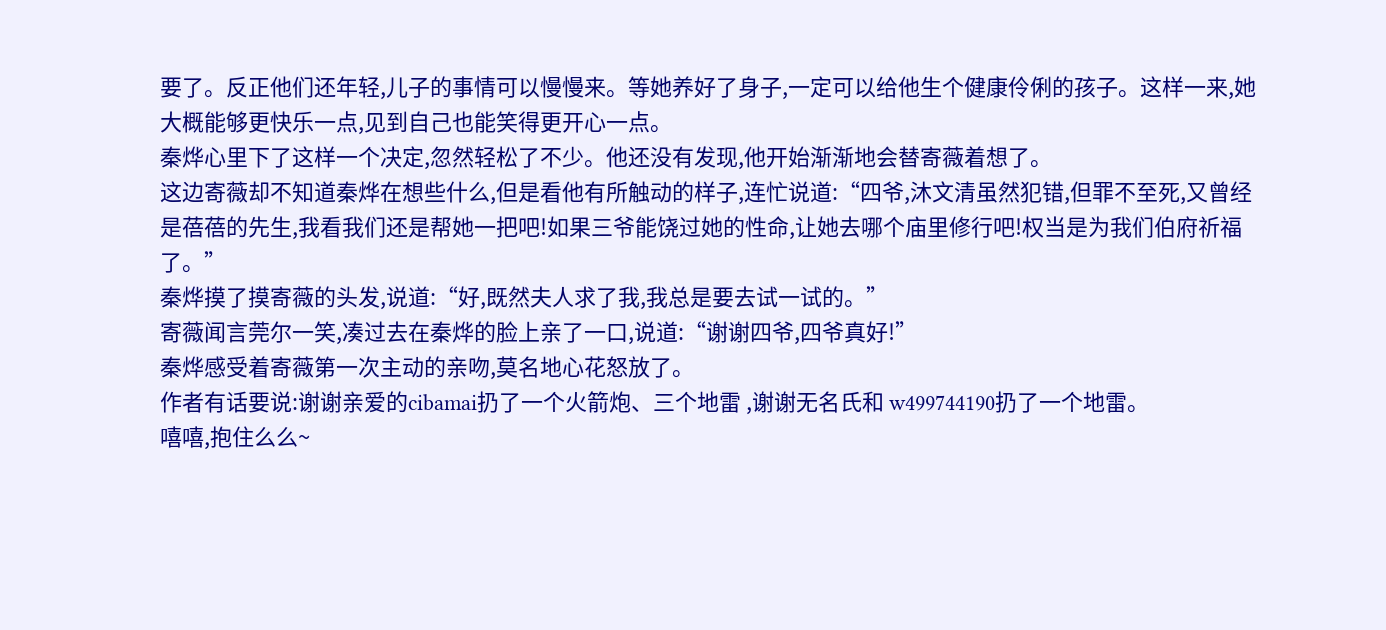要了。反正他们还年轻,儿子的事情可以慢慢来。等她养好了身子,一定可以给他生个健康伶俐的孩子。这样一来,她大概能够更快乐一点,见到自己也能笑得更开心一点。
秦烨心里下了这样一个决定,忽然轻松了不少。他还没有发现,他开始渐渐地会替寄薇着想了。
这边寄薇却不知道秦烨在想些什么,但是看他有所触动的样子,连忙说道:“四爷,沐文清虽然犯错,但罪不至死,又曾经是蓓蓓的先生,我看我们还是帮她一把吧!如果三爷能饶过她的性命,让她去哪个庙里修行吧!权当是为我们伯府祈福了。”
秦烨摸了摸寄薇的头发,说道:“好,既然夫人求了我,我总是要去试一试的。”
寄薇闻言莞尔一笑,凑过去在秦烨的脸上亲了一口,说道:“谢谢四爷,四爷真好!”
秦烨感受着寄薇第一次主动的亲吻,莫名地心花怒放了。
作者有话要说:谢谢亲爱的cibamai扔了一个火箭炮、三个地雷 ,谢谢无名氏和 w499744190扔了一个地雷。
嘻嘻,抱住么么~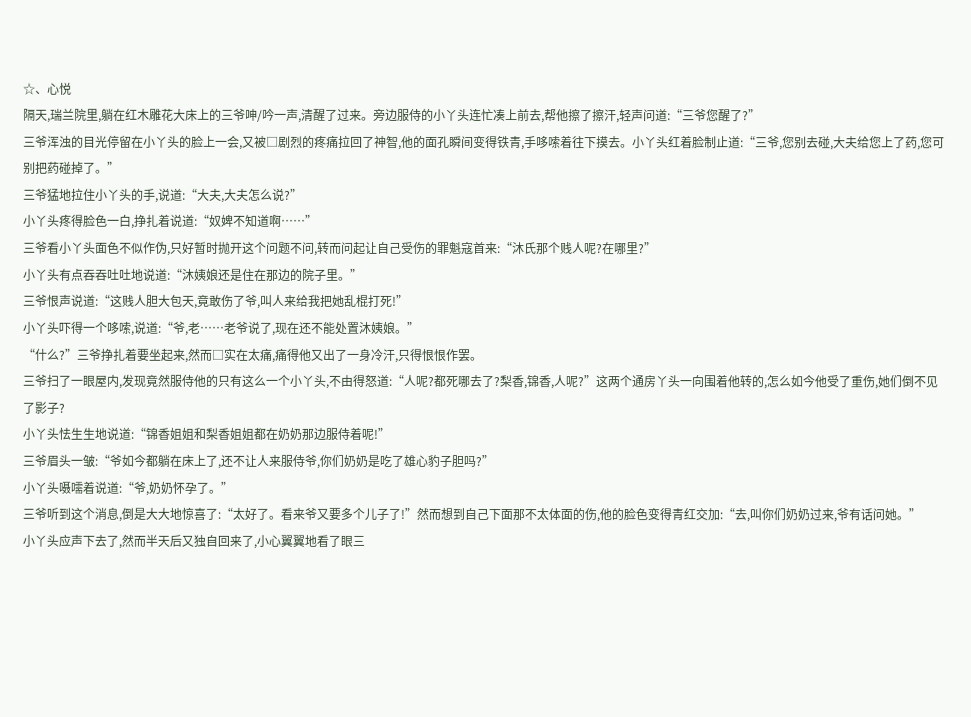☆、心悦
隔天,瑞兰院里,躺在红木雕花大床上的三爷呻/吟一声,清醒了过来。旁边服侍的小丫头连忙凑上前去,帮他擦了擦汗,轻声问道:“三爷您醒了?”
三爷浑浊的目光停留在小丫头的脸上一会,又被□剧烈的疼痛拉回了神智,他的面孔瞬间变得铁青,手哆嗦着往下摸去。小丫头红着脸制止道:“三爷,您别去碰,大夫给您上了药,您可别把药碰掉了。”
三爷猛地拉住小丫头的手,说道:“大夫,大夫怎么说?”
小丫头疼得脸色一白,挣扎着说道:“奴婢不知道啊……”
三爷看小丫头面色不似作伪,只好暂时抛开这个问题不问,转而问起让自己受伤的罪魁寇首来:“沐氏那个贱人呢?在哪里?”
小丫头有点吞吞吐吐地说道:“沐姨娘还是住在那边的院子里。”
三爷恨声说道:“这贱人胆大包天,竟敢伤了爷,叫人来给我把她乱棍打死!”
小丫头吓得一个哆嗦,说道:“爷,老……老爷说了,现在还不能处置沐姨娘。”
“什么?”三爷挣扎着要坐起来,然而□实在太痛,痛得他又出了一身冷汗,只得恨恨作罢。
三爷扫了一眼屋内,发现竟然服侍他的只有这么一个小丫头,不由得怒道:“人呢?都死哪去了?梨香,锦香,人呢?”这两个通房丫头一向围着他转的,怎么如今他受了重伤,她们倒不见了影子?
小丫头怯生生地说道:“锦香姐姐和梨香姐姐都在奶奶那边服侍着呢!”
三爷眉头一皱:“爷如今都躺在床上了,还不让人来服侍爷,你们奶奶是吃了雄心豹子胆吗?”
小丫头嗫嚅着说道:“爷,奶奶怀孕了。”
三爷听到这个消息,倒是大大地惊喜了:“太好了。看来爷又要多个儿子了!”然而想到自己下面那不太体面的伤,他的脸色变得青红交加:“去,叫你们奶奶过来,爷有话问她。”
小丫头应声下去了,然而半天后又独自回来了,小心翼翼地看了眼三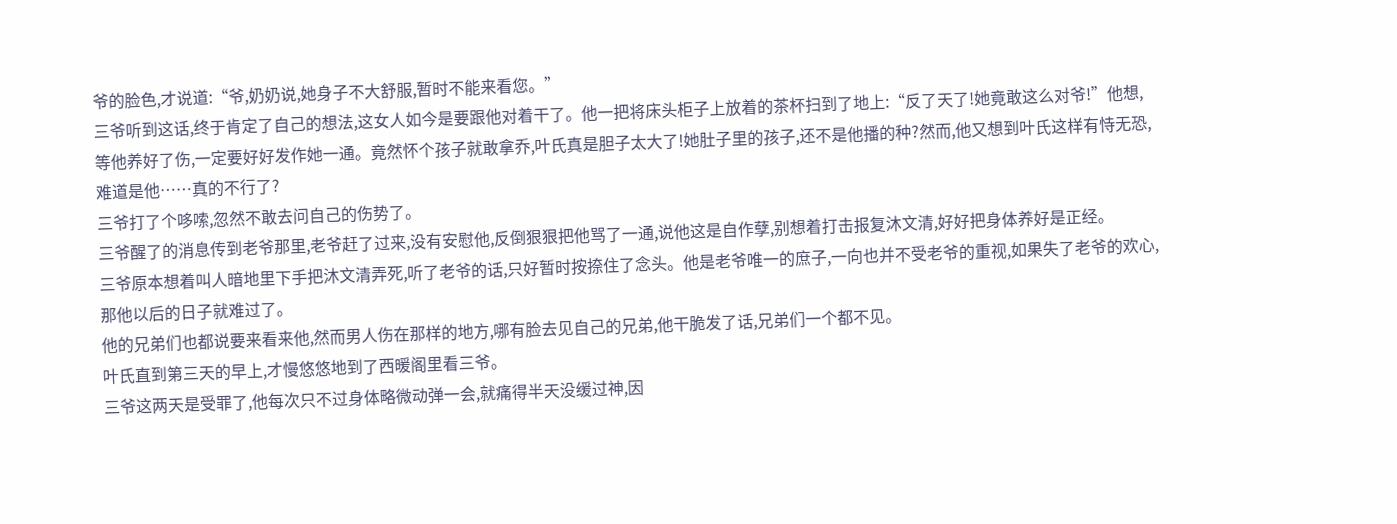爷的脸色,才说道:“爷,奶奶说,她身子不大舒服,暂时不能来看您。”
三爷听到这话,终于肯定了自己的想法,这女人如今是要跟他对着干了。他一把将床头柜子上放着的茶杯扫到了地上:“反了天了!她竟敢这么对爷!”他想,等他养好了伤,一定要好好发作她一通。竟然怀个孩子就敢拿乔,叶氏真是胆子太大了!她肚子里的孩子,还不是他播的种?然而,他又想到叶氏这样有恃无恐,难道是他……真的不行了?
三爷打了个哆嗦,忽然不敢去问自己的伤势了。
三爷醒了的消息传到老爷那里,老爷赶了过来,没有安慰他,反倒狠狠把他骂了一通,说他这是自作孽,别想着打击报复沐文清,好好把身体养好是正经。
三爷原本想着叫人暗地里下手把沐文清弄死,听了老爷的话,只好暂时按捺住了念头。他是老爷唯一的庶子,一向也并不受老爷的重视,如果失了老爷的欢心,那他以后的日子就难过了。
他的兄弟们也都说要来看来他,然而男人伤在那样的地方,哪有脸去见自己的兄弟,他干脆发了话,兄弟们一个都不见。
叶氏直到第三天的早上,才慢悠悠地到了西暖阁里看三爷。
三爷这两天是受罪了,他每次只不过身体略微动弹一会,就痛得半天没缓过神,因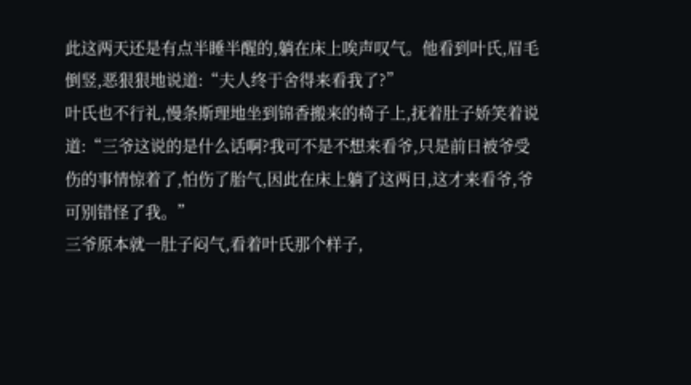此这两天还是有点半睡半醒的,躺在床上唉声叹气。他看到叶氏,眉毛倒竖,恶狠狠地说道:“夫人终于舍得来看我了?”
叶氏也不行礼,慢条斯理地坐到锦香搬来的椅子上,抚着肚子娇笑着说道:“三爷这说的是什么话啊?我可不是不想来看爷,只是前日被爷受伤的事情惊着了,怕伤了胎气,因此在床上躺了这两日,这才来看爷,爷可别错怪了我。”
三爷原本就一肚子闷气,看着叶氏那个样子,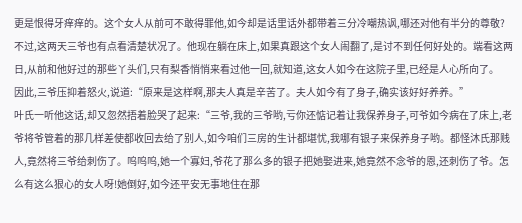更是恨得牙痒痒的。这个女人从前可不敢得罪他,如今却是话里话外都带着三分冷嘲热讽,哪还对他有半分的尊敬?
不过,这两天三爷也有点看清楚状况了。他现在躺在床上,如果真跟这个女人闹翻了,是讨不到任何好处的。端看这两日,从前和他好过的那些丫头们,只有梨香悄悄来看过他一回,就知道,这女人如今在这院子里,已经是人心所向了。
因此,三爷压抑着怒火,说道:“原来是这样啊,那夫人真是辛苦了。夫人如今有了身子,确实该好好养养。”
叶氏一听他这话,却又忽然捂着脸哭了起来:“三爷,我的三爷哟,亏你还惦记着让我保养身子,可爷如今病在了床上,老爷将爷管着的那几样差使都收回去给了别人,如今咱们三房的生计都堪忧,我哪有银子来保养身子哟。都怪沐氏那贱人,竟然将三爷给刺伤了。呜呜呜,她一个寡妇,爷花了那么多的银子把她娶进来,她竟然不念爷的恩,还刺伤了爷。怎么有这么狠心的女人呀!她倒好,如今还平安无事地住在那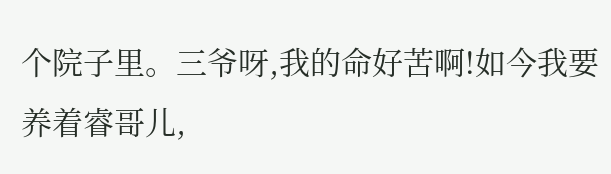个院子里。三爷呀,我的命好苦啊!如今我要养着睿哥儿,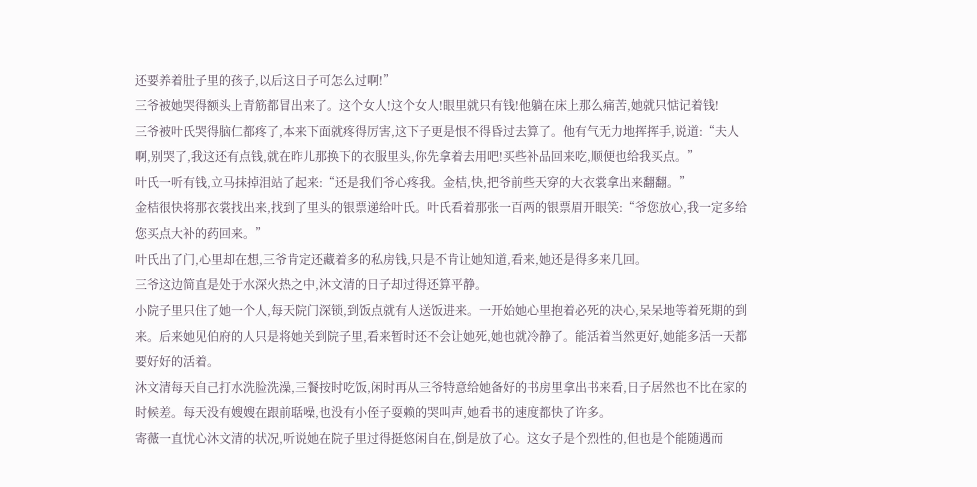还要养着肚子里的孩子,以后这日子可怎么过啊!”
三爷被她哭得额头上青筋都冒出来了。这个女人!这个女人!眼里就只有钱!他躺在床上那么痛苦,她就只惦记着钱!
三爷被叶氏哭得脑仁都疼了,本来下面就疼得厉害,这下子更是恨不得昏过去算了。他有气无力地挥挥手,说道:“夫人啊,别哭了,我这还有点钱,就在昨儿那换下的衣服里头,你先拿着去用吧!买些补品回来吃,顺便也给我买点。”
叶氏一听有钱,立马抹掉泪站了起来:“还是我们爷心疼我。金桔,快,把爷前些天穿的大衣裳拿出来翻翻。”
金桔很快将那衣裳找出来,找到了里头的银票递给叶氏。叶氏看着那张一百两的银票眉开眼笑:“爷您放心,我一定多给您买点大补的药回来。”
叶氏出了门,心里却在想,三爷肯定还藏着多的私房钱,只是不肯让她知道,看来,她还是得多来几回。
三爷这边简直是处于水深火热之中,沐文清的日子却过得还算平静。
小院子里只住了她一个人,每天院门深锁,到饭点就有人送饭进来。一开始她心里抱着必死的决心,呆呆地等着死期的到来。后来她见伯府的人只是将她关到院子里,看来暂时还不会让她死,她也就冷静了。能活着当然更好,她能多活一天都要好好的活着。
沐文清每天自己打水洗脸洗澡,三餐按时吃饭,闲时再从三爷特意给她备好的书房里拿出书来看,日子居然也不比在家的时候差。每天没有嫂嫂在跟前聒噪,也没有小侄子耍赖的哭叫声,她看书的速度都快了许多。
寄薇一直忧心沐文清的状况,听说她在院子里过得挺悠闲自在,倒是放了心。这女子是个烈性的,但也是个能随遇而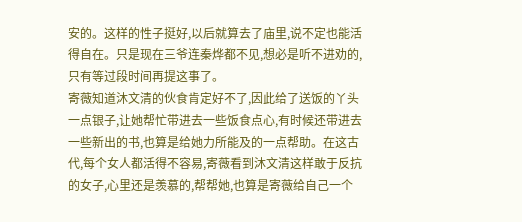安的。这样的性子挺好,以后就算去了庙里,说不定也能活得自在。只是现在三爷连秦烨都不见,想必是听不进劝的,只有等过段时间再提这事了。
寄薇知道沐文清的伙食肯定好不了,因此给了送饭的丫头一点银子,让她帮忙带进去一些饭食点心,有时候还带进去一些新出的书,也算是给她力所能及的一点帮助。在这古代,每个女人都活得不容易,寄薇看到沐文清这样敢于反抗的女子,心里还是羡慕的,帮帮她,也算是寄薇给自己一个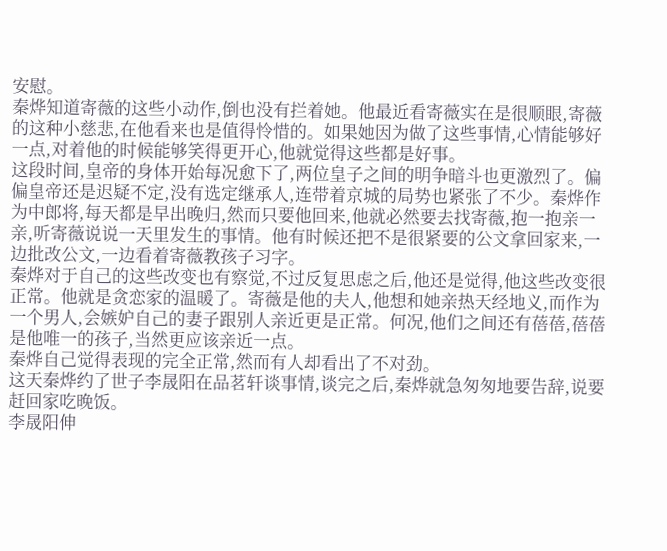安慰。
秦烨知道寄薇的这些小动作,倒也没有拦着她。他最近看寄薇实在是很顺眼,寄薇的这种小慈悲,在他看来也是值得怜惜的。如果她因为做了这些事情,心情能够好一点,对着他的时候能够笑得更开心,他就觉得这些都是好事。
这段时间,皇帝的身体开始每况愈下了,两位皇子之间的明争暗斗也更激烈了。偏偏皇帝还是迟疑不定,没有选定继承人,连带着京城的局势也紧张了不少。秦烨作为中郎将,每天都是早出晚归,然而只要他回来,他就必然要去找寄薇,抱一抱亲一亲,听寄薇说说一天里发生的事情。他有时候还把不是很紧要的公文拿回家来,一边批改公文,一边看着寄薇教孩子习字。
秦烨对于自己的这些改变也有察觉,不过反复思虑之后,他还是觉得,他这些改变很正常。他就是贪恋家的温暖了。寄薇是他的夫人,他想和她亲热天经地义,而作为一个男人,会嫉妒自己的妻子跟别人亲近更是正常。何况,他们之间还有蓓蓓,蓓蓓是他唯一的孩子,当然更应该亲近一点。
秦烨自己觉得表现的完全正常,然而有人却看出了不对劲。
这天秦烨约了世子李晟阳在品茗轩谈事情,谈完之后,秦烨就急匆匆地要告辞,说要赶回家吃晚饭。
李晟阳伸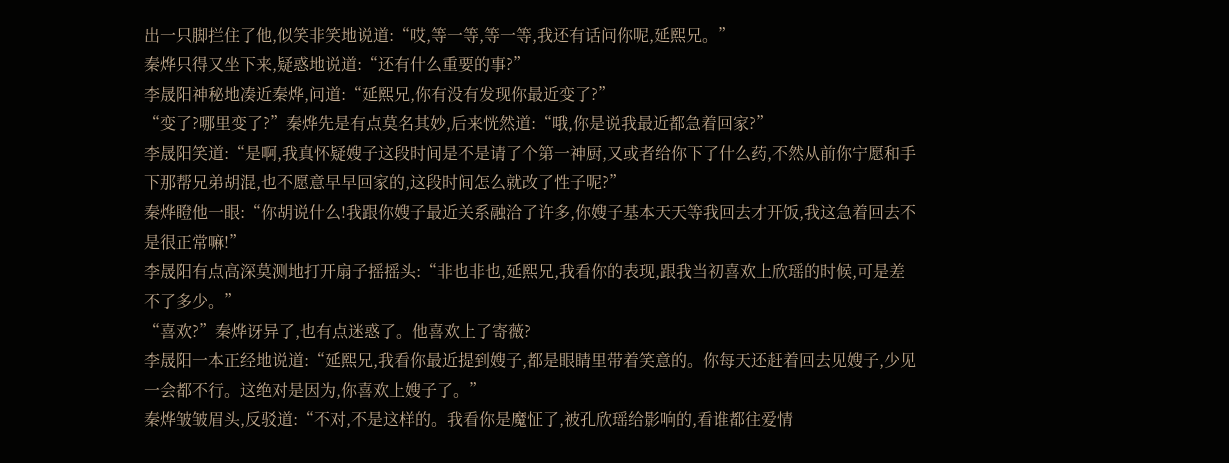出一只脚拦住了他,似笑非笑地说道:“哎,等一等,等一等,我还有话问你呢,延熙兄。”
秦烨只得又坐下来,疑惑地说道:“还有什么重要的事?”
李晟阳神秘地凑近秦烨,问道:“延熙兄,你有没有发现你最近变了?”
“变了?哪里变了?”秦烨先是有点莫名其妙,后来恍然道:“哦,你是说我最近都急着回家?”
李晟阳笑道:“是啊,我真怀疑嫂子这段时间是不是请了个第一神厨,又或者给你下了什么药,不然从前你宁愿和手下那帮兄弟胡混,也不愿意早早回家的,这段时间怎么就改了性子呢?”
秦烨瞪他一眼:“你胡说什么!我跟你嫂子最近关系融洽了许多,你嫂子基本天天等我回去才开饭,我这急着回去不是很正常嘛!”
李晟阳有点高深莫测地打开扇子摇摇头:“非也非也,延熙兄,我看你的表现,跟我当初喜欢上欣瑶的时候,可是差不了多少。”
“喜欢?”秦烨讶异了,也有点迷惑了。他喜欢上了寄薇?
李晟阳一本正经地说道:“延熙兄,我看你最近提到嫂子,都是眼睛里带着笑意的。你每天还赶着回去见嫂子,少见一会都不行。这绝对是因为,你喜欢上嫂子了。”
秦烨皱皱眉头,反驳道:“不对,不是这样的。我看你是魔怔了,被孔欣瑶给影响的,看谁都往爱情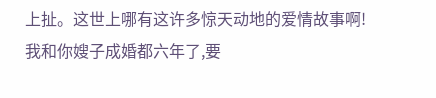上扯。这世上哪有这许多惊天动地的爱情故事啊!我和你嫂子成婚都六年了,要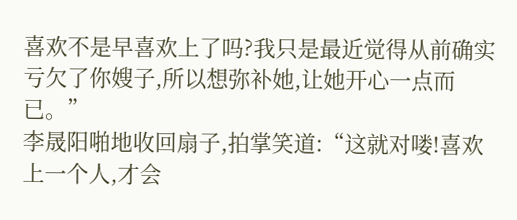喜欢不是早喜欢上了吗?我只是最近觉得从前确实亏欠了你嫂子,所以想弥补她,让她开心一点而已。”
李晟阳啪地收回扇子,拍掌笑道:“这就对喽!喜欢上一个人,才会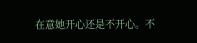在意她开心还是不开心。不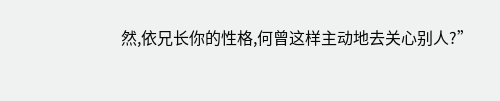然,依兄长你的性格,何曾这样主动地去关心别人?”